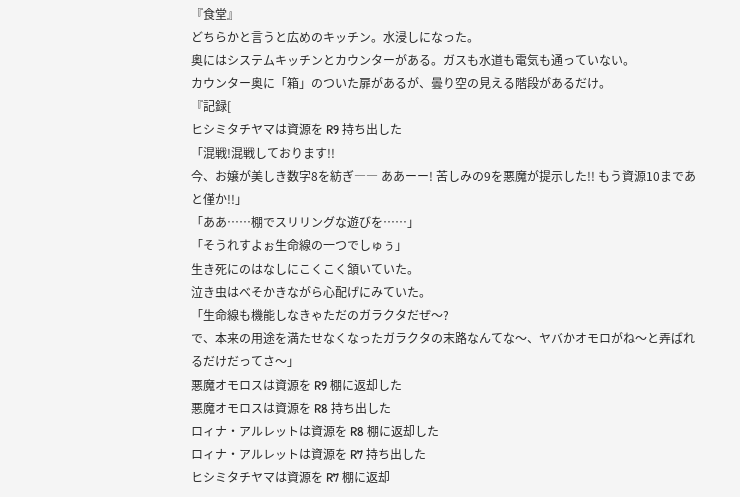『食堂』
どちらかと言うと広めのキッチン。水浸しになった。
奥にはシステムキッチンとカウンターがある。ガスも水道も電気も通っていない。
カウンター奥に「箱」のついた扉があるが、曇り空の見える階段があるだけ。
『記録[
ヒシミタチヤマは資源を R9 持ち出した
「混戦!混戦しております!!
今、お嬢が美しき数字8を紡ぎ―― ああーー! 苦しみの9を悪魔が提示した!! もう資源10まであと僅か!!」
「ああ……棚でスリリングな遊びを……」
「そうれすよぉ生命線の一つでしゅぅ」
生き死にのはなしにこくこく頷いていた。
泣き虫はべそかきながら心配げにみていた。
「生命線も機能しなきゃただのガラクタだぜ〜?
で、本来の用途を満たせなくなったガラクタの末路なんてな〜、ヤバかオモロがね〜と弄ばれるだけだってさ〜」
悪魔オモロスは資源を R9 棚に返却した
悪魔オモロスは資源を R8 持ち出した
ロィナ・アルレットは資源を R8 棚に返却した
ロィナ・アルレットは資源を R7 持ち出した
ヒシミタチヤマは資源を R7 棚に返却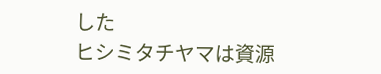した
ヒシミタチヤマは資源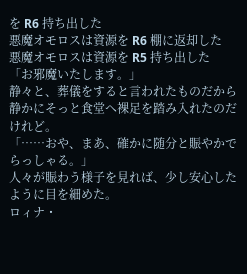を R6 持ち出した
悪魔オモロスは資源を R6 棚に返却した
悪魔オモロスは資源を R5 持ち出した
「お邪魔いたします。」
静々と、葬儀をすると言われたものだから
静かにそっと食堂へ裸足を踏み入れたのだけれど。
「……おや、まあ、確かに随分と賑やかでらっしゃる。」
人々が賑わう様子を見れば、少し安心したように目を細めた。
ロィナ・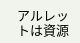アルレットは資源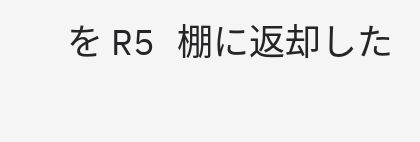を R5 棚に返却した